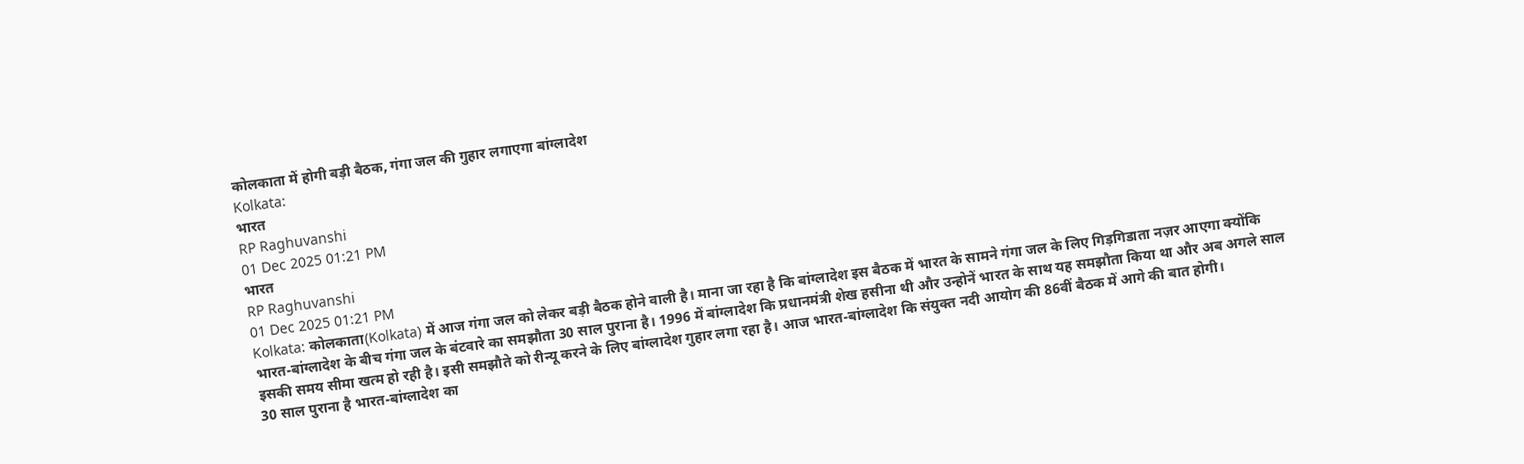कोलकाता में होगी बड़ी बैठक, गंगा जल की गुहार लगाएगा बांग्लादेश
Kolkata:
भारत
RP Raghuvanshi
01 Dec 2025 01:21 PM
भारत
RP Raghuvanshi
01 Dec 2025 01:21 PM
Kolkata: कोलकाता(Kolkata) में आज गंगा जल को लेकर बड़ी बैठक होने वाली है। माना जा रहा है कि बांग्लादेश इस बैठक में भारत के सामने गंगा जल के लिए गिड़गिडाता नज़र आएगा क्योंकि भारत-बांग्लादेश के बीच गंगा जल के बंटवारे का समझौता 30 साल पुराना है। 1996 में बांग्लादेश कि प्रधानमंत्री शेख हसीना थी और उन्होनें भारत के साथ यह समझौता किया था और अब अगले साल इसकी समय सीमा खत्म हो रही है। इसी समझौते को रीन्यू करने के लिए बांग्लादेश गुहार लगा रहा है। आज भारत-बांग्लादेश कि संयुक्त नदी आयोग की 86वीं बैठक में आगे की बात होगी।
30 साल पुराना है भारत-बांग्लादेश का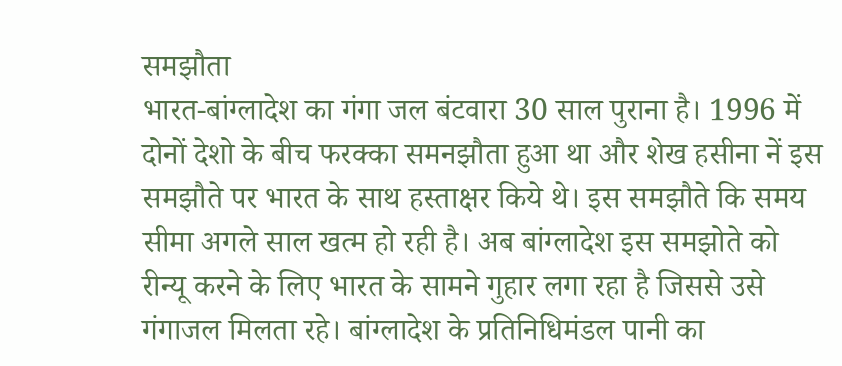समझौता
भारत-बांग्लादेश का गंगा जल बंटवारा 30 साल पुराना है। 1996 में दोनों देशो के बीच फरक्का समनझौता हुआ था और शेख हसीना नें इस समझौते पर भारत के साथ हस्ताक्षर किये थे। इस समझौते कि समय सीमा अगले साल खत्म हो रही है। अब बांग्लादेश इस समझोते को रीन्यू करने के लिए भारत के सामने गुहार लगा रहा है जिससे उसे गंगाजल मिलता रहे। बांग्लादेश के प्रतिनिधिमंडल पानी का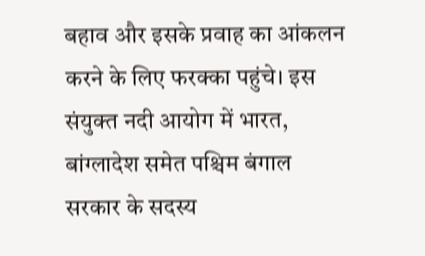बहाव और इसके प्रवाह का आंकलन करने के लिए फरक्का पहुंचे। इस संयुक्त नदी आयोग में भारत, बांग्लादेश समेत पश्चिम बंगाल सरकार के सदस्य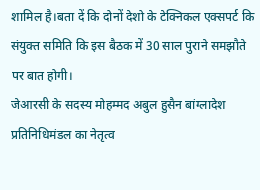शामिल है।बता दें कि दोनों देशो के टेक्निकल एक्सपर्ट कि संयुक्त समिति कि इस बैठक में 30 साल पुराने समझौते पर बात होगी।
जेआरसी के सदस्य मोहम्मद अबुल हुसैन बांग्लादेश प्रतिनिधिमंडल का नेतृत्व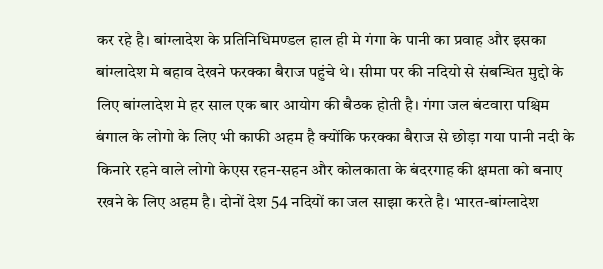कर रहे है। बांग्लादेश के प्रतिनिधिमण्डल हाल ही मे गंगा के पानी का प्रवाह और इसका बांग्लादेश मे बहाव देखने फरक्का बैराज पहुंचे थे। सीमा पर की नदियो से संबन्धित मुद्दो के लिए बांग्लादेश मे हर साल एक बार आयोग की बैठक होती है। गंगा जल बंटवारा पश्चिम बंगाल के लोगो के लिए भी काफी अहम है क्योंकि फरक्का बैराज से छोड़ा गया पानी नदी के किनारे रहने वाले लोगो केएस रहन-सहन और कोलकाता के बंदरगाह की क्षमता को बनाए रखने के लिए अहम है। दोनों देश 54 नदियों का जल साझा करते है। भारत-बांग्लादेश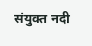संयुक्त नदी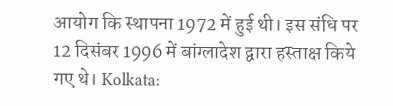आयोग कि स्थापना 1972 में हुई थी। इस संधि पर 12 दिसंबर 1996 में बांग्लादेश द्वारा हस्ताक्ष किये गए थे। Kolkata: